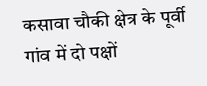कसावा चौकी क्षेत्र के पूर्वी गांव में दो पक्षों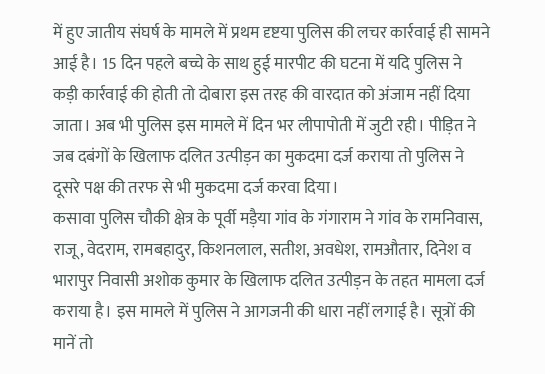में हुए जातीय संघर्ष के मामले में प्रथम दृष्टया पुलिस की लचर कार्रवाई ही सामने आई है। 15 दिन पहले बच्चे के साथ हुई मारपीट की घटना में यदि पुलिस ने कड़ी कार्रवाई की होती तो दोबारा इस तरह की वारदात को अंजाम नहीं दिया जाता। अब भी पुलिस इस मामले में दिन भर लीपापोती में जुटी रही। पीड़ित ने जब दबंगों के खिलाफ दलित उत्पीड़न का मुकदमा दर्ज कराया तो पुलिस ने दूसरे पक्ष की तरफ से भी मुकदमा दर्ज करवा दिया।
कसावा पुलिस चौकी क्षेत्र के पूर्वी मड़ैया गांव के गंगाराम ने गांव के रामनिवास, राजू, वेदराम, रामबहादुर, किशनलाल, सतीश, अवधेश, रामऔतार, दिनेश व भारापुर निवासी अशोक कुमार के खिलाफ दलित उत्पीड़न के तहत मामला दर्ज कराया है। इस मामले में पुलिस ने आगजनी की धारा नहीं लगाई है। सूत्रों की मानें तो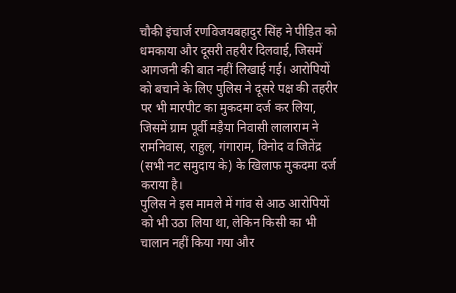चौकी इंचार्ज रणविजयबहादुर सिंह ने पीड़ित को धमकाया और दूसरी तहरीर दिलवाई, जिसमें आगजनी की बात नहीं लिखाई गई। आरोपियों को बचाने के लिए पुलिस ने दूसरे पक्ष की तहरीर पर भी मारपीट का मुकदमा दर्ज कर लिया, जिसमें ग्राम पूर्वी मड़ैया निवासी लालाराम ने रामनिवास, राहुल, गंगाराम, विनोद व जितेंद्र (सभी नट समुदाय के) के खिलाफ मुकदमा दर्ज कराया है।
पुलिस ने इस मामले में गांव से आठ आरोपियों को भी उठा लिया था, लेकिन किसी का भी चालान नहीं किया गया और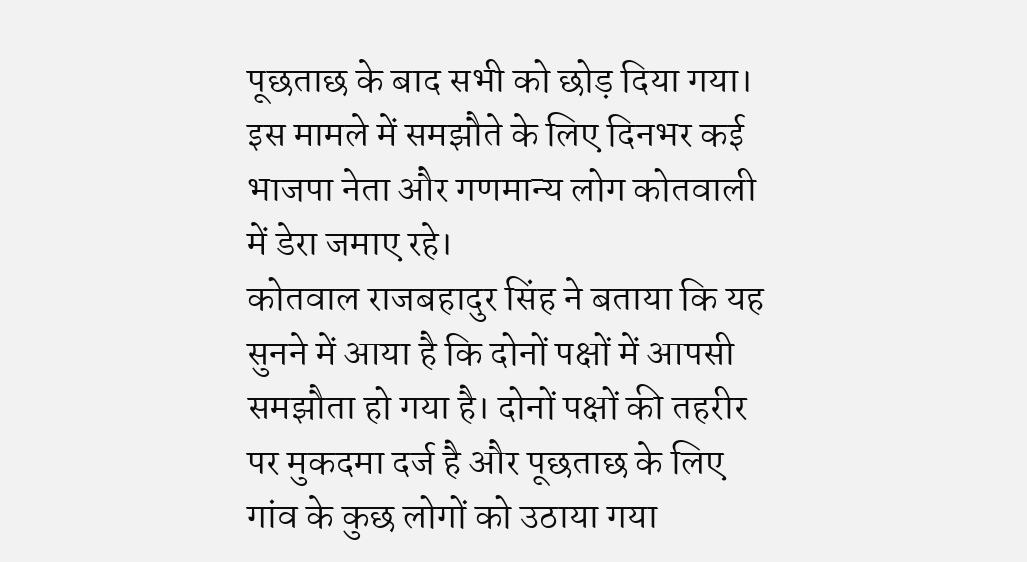पूछताछ के बाद सभी को छोड़ दिया गया। इस मामले में समझौते के लिए दिनभर कई भाजपा नेता और गणमान्य लोग कोतवाली में डेरा जमाए रहे।
कोतवाल राजबहादुर सिंह ने बताया कि यह सुनने में आया है कि दोनों पक्षों में आपसी समझौता हो गया है। दोनों पक्षों की तहरीर पर मुकदमा दर्ज है और पूछताछ के लिए गांव के कुछ लोगों को उठाया गया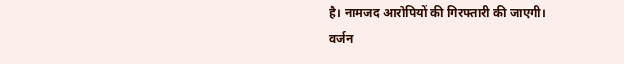है। नामजद आरोपियों की गिरफ्तारी की जाएगी।
वर्जन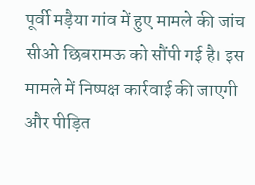पूर्वी मड़ैया गांव में हुए मामले की जांच सीओ छिबरामऊ को सौंपी गई है। इस मामले में निष्पक्ष कार्रवाई की जाएगी और पीड़ित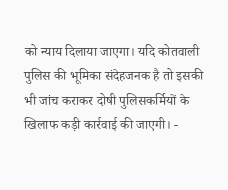को न्याय दिलाया जाएगा। यदि कोतवाली पुलिस की भूमिका संदेहजनक है तो इसकी भी जांच कराकर दोषी पुलिसकर्मियों के खिलाफ कड़ी कार्रवाई की जाएगी। -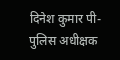दिनेश कुमार पी-पुलिस अधीक्षक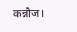कन्नौज।